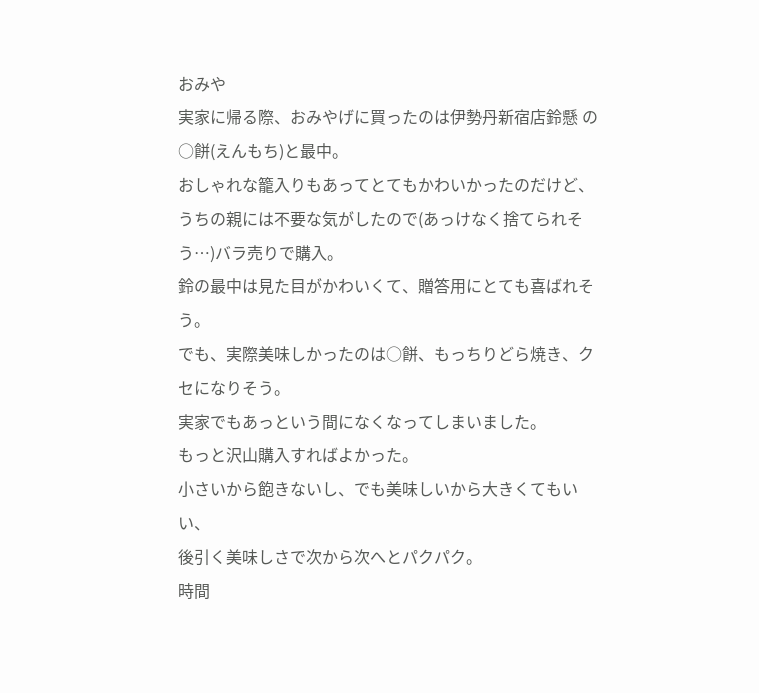おみや
実家に帰る際、おみやげに買ったのは伊勢丹新宿店鈴懸 の○餅(えんもち)と最中。
おしゃれな籠入りもあってとてもかわいかったのだけど、
うちの親には不要な気がしたので(あっけなく捨てられそう…)バラ売りで購入。
鈴の最中は見た目がかわいくて、贈答用にとても喜ばれそう。
でも、実際美味しかったのは○餅、もっちりどら焼き、クセになりそう。
実家でもあっという間になくなってしまいました。
もっと沢山購入すればよかった。
小さいから飽きないし、でも美味しいから大きくてもいい、
後引く美味しさで次から次へとパクパク。
時間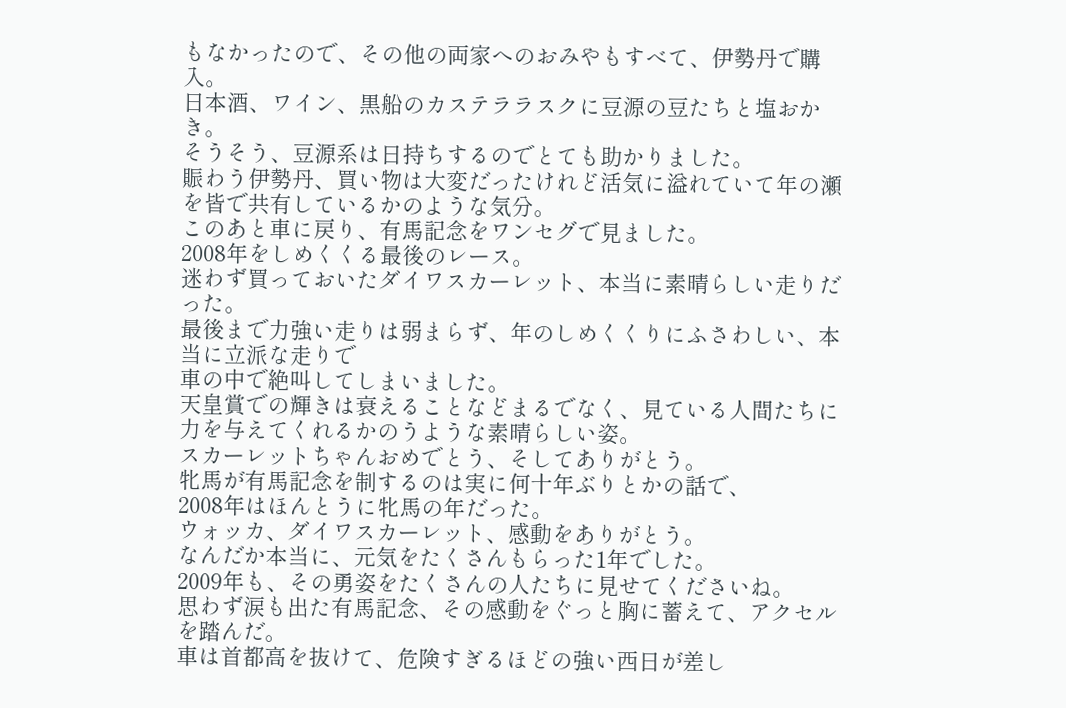もなかったので、その他の両家へのおみやもすべて、伊勢丹で購入。
日本酒、ワイン、黒船のカステララスクに豆源の豆たちと塩おかき。
そうそう、豆源系は日持ちするのでとても助かりました。
賑わう伊勢丹、買い物は大変だったけれど活気に溢れていて年の瀬を皆で共有しているかのような気分。
このあと車に戻り、有馬記念をワンセグで見ました。
2008年をしめくくる最後のレース。
迷わず買っておいたダイワスカーレット、本当に素晴らしい走りだった。
最後まで力強い走りは弱まらず、年のしめくくりにふさわしい、本当に立派な走りで
車の中で絶叫してしまいました。
天皇賞での輝きは衰えることなどまるでなく、見ている人間たちに力を与えてくれるかのうような素晴らしい姿。
スカーレットちゃんおめでとう、そしてありがとう。
牝馬が有馬記念を制するのは実に何十年ぶりとかの話で、
2008年はほんとうに牝馬の年だった。
ウォッカ、ダイワスカーレット、感動をありがとう。
なんだか本当に、元気をたくさんもらった1年でした。
2009年も、その勇姿をたくさんの人たちに見せてくださいね。
思わず涙も出た有馬記念、その感動をぐっと胸に蓄えて、アクセルを踏んだ。
車は首都高を抜けて、危険すぎるほどの強い西日が差し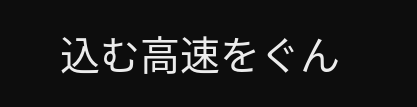込む高速をぐん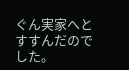ぐん実家へとすすんだのでした。